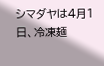シマダヤは4月1日、冷凍麺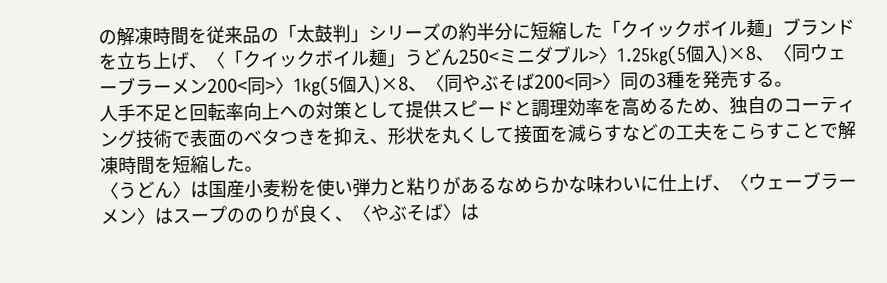の解凍時間を従来品の「太鼓判」シリーズの約半分に短縮した「クイックボイル麺」ブランドを立ち上げ、〈「クイックボイル麺」うどん250<ミニダブル>〉1.25kg(5個入)×8、〈同ウェーブラーメン200<同>〉1kg(5個入)×8、〈同やぶそば200<同>〉同の3種を発売する。
人手不足と回転率向上への対策として提供スピードと調理効率を高めるため、独自のコーティング技術で表面のベタつきを抑え、形状を丸くして接面を減らすなどの工夫をこらすことで解凍時間を短縮した。
〈うどん〉は国産小麦粉を使い弾力と粘りがあるなめらかな味わいに仕上げ、〈ウェーブラーメン〉はスープののりが良く、〈やぶそば〉は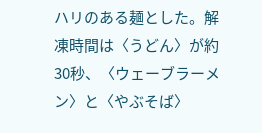ハリのある麺とした。解凍時間は〈うどん〉が約30秒、〈ウェーブラーメン〉と〈やぶそば〉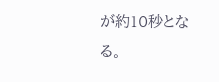が約10秒となる。